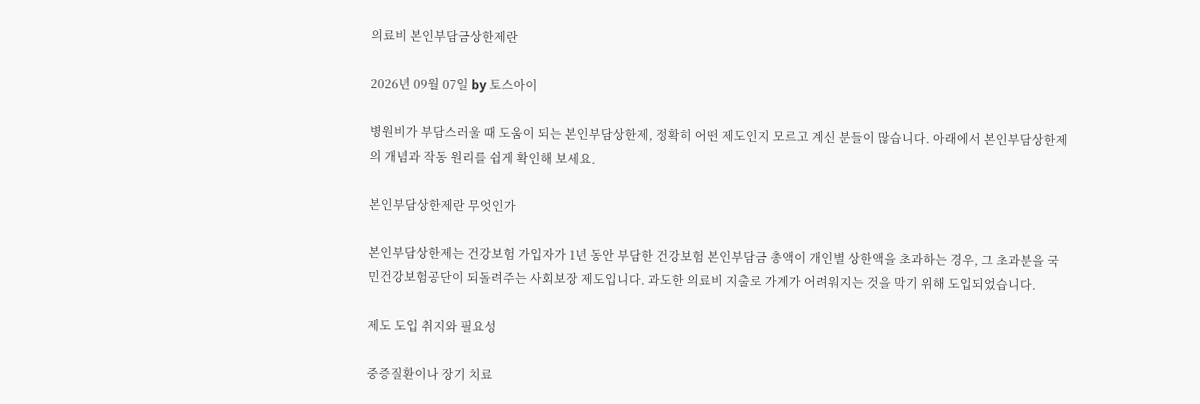의료비 본인부담금상한제란

2026년 09월 07일 by 토스아이

병원비가 부담스러울 때 도움이 되는 본인부담상한제, 정확히 어떤 제도인지 모르고 계신 분들이 많습니다. 아래에서 본인부담상한제의 개념과 작동 원리를 쉽게 확인해 보세요.

본인부담상한제란 무엇인가

본인부담상한제는 건강보험 가입자가 1년 동안 부담한 건강보험 본인부담금 총액이 개인별 상한액을 초과하는 경우, 그 초과분을 국민건강보험공단이 되돌려주는 사회보장 제도입니다. 과도한 의료비 지출로 가계가 어려워지는 것을 막기 위해 도입되었습니다.

제도 도입 취지와 필요성

중증질환이나 장기 치료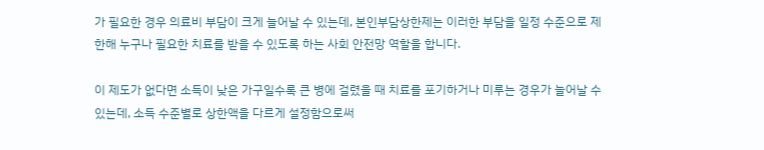가 필요한 경우 의료비 부담이 크게 늘어날 수 있는데, 본인부담상한제는 이러한 부담을 일정 수준으로 제한해 누구나 필요한 치료를 받을 수 있도록 하는 사회 안전망 역할을 합니다.

이 제도가 없다면 소득이 낮은 가구일수록 큰 병에 걸렸을 때 치료를 포기하거나 미루는 경우가 늘어날 수 있는데, 소득 수준별로 상한액을 다르게 설정함으로써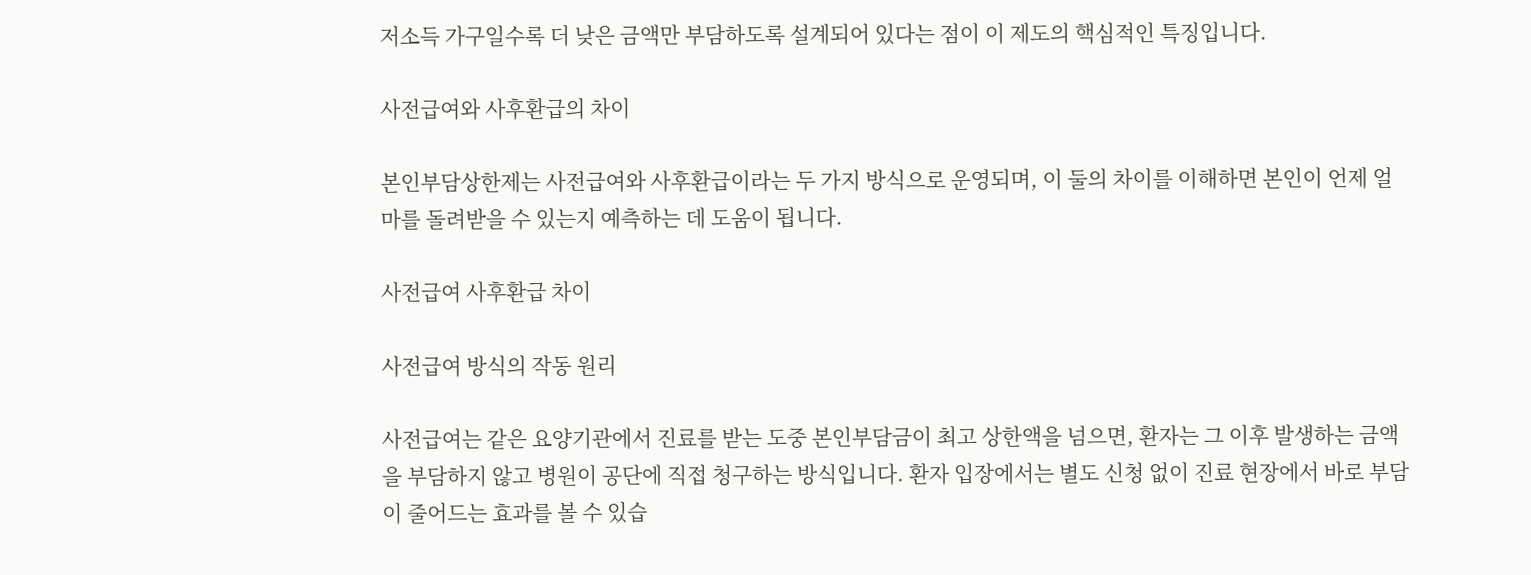저소득 가구일수록 더 낮은 금액만 부담하도록 설계되어 있다는 점이 이 제도의 핵심적인 특징입니다.

사전급여와 사후환급의 차이

본인부담상한제는 사전급여와 사후환급이라는 두 가지 방식으로 운영되며, 이 둘의 차이를 이해하면 본인이 언제 얼마를 돌려받을 수 있는지 예측하는 데 도움이 됩니다.

사전급여 사후환급 차이

사전급여 방식의 작동 원리

사전급여는 같은 요양기관에서 진료를 받는 도중 본인부담금이 최고 상한액을 넘으면, 환자는 그 이후 발생하는 금액을 부담하지 않고 병원이 공단에 직접 청구하는 방식입니다. 환자 입장에서는 별도 신청 없이 진료 현장에서 바로 부담이 줄어드는 효과를 볼 수 있습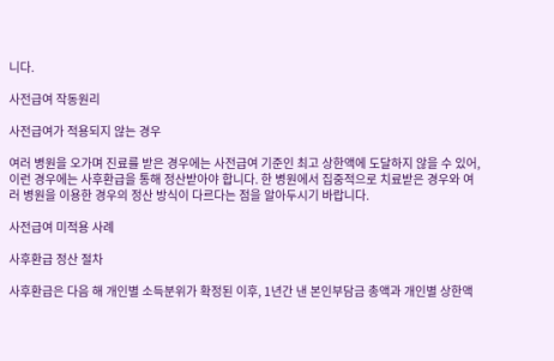니다.

사전급여 작동원리

사전급여가 적용되지 않는 경우

여러 병원을 오가며 진료를 받은 경우에는 사전급여 기준인 최고 상한액에 도달하지 않을 수 있어, 이런 경우에는 사후환급을 통해 정산받아야 합니다. 한 병원에서 집중적으로 치료받은 경우와 여러 병원을 이용한 경우의 정산 방식이 다르다는 점을 알아두시기 바랍니다.

사전급여 미적용 사례

사후환급 정산 절차

사후환급은 다음 해 개인별 소득분위가 확정된 이후, 1년간 낸 본인부담금 총액과 개인별 상한액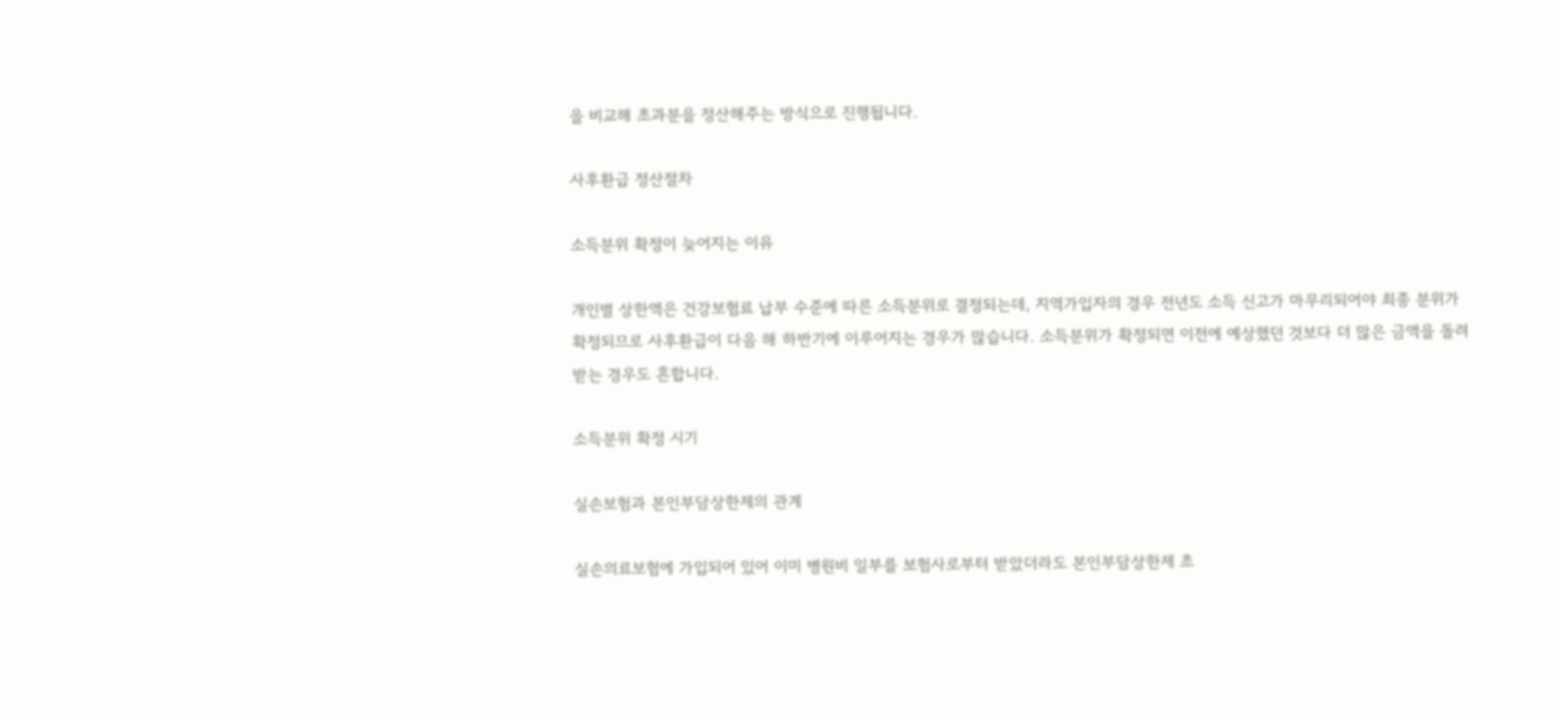을 비교해 초과분을 정산해주는 방식으로 진행됩니다.

사후환급 정산절차

소득분위 확정이 늦어지는 이유

개인별 상한액은 건강보험료 납부 수준에 따른 소득분위로 결정되는데, 지역가입자의 경우 전년도 소득 신고가 마무리되어야 최종 분위가 확정되므로 사후환급이 다음 해 하반기에 이루어지는 경우가 많습니다. 소득분위가 확정되면 이전에 예상했던 것보다 더 많은 금액을 돌려받는 경우도 흔합니다.

소득분위 확정 시기

실손보험과 본인부담상한제의 관계

실손의료보험에 가입되어 있어 이미 병원비 일부를 보험사로부터 받았더라도 본인부담상한제 초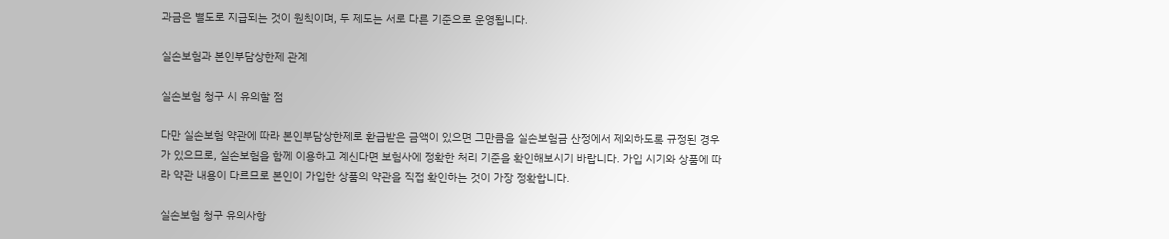과금은 별도로 지급되는 것이 원칙이며, 두 제도는 서로 다른 기준으로 운영됩니다.

실손보험과 본인부담상한제 관계

실손보험 청구 시 유의할 점

다만 실손보험 약관에 따라 본인부담상한제로 환급받은 금액이 있으면 그만큼을 실손보험금 산정에서 제외하도록 규정된 경우가 있으므로, 실손보험을 함께 이용하고 계신다면 보험사에 정확한 처리 기준을 확인해보시기 바랍니다. 가입 시기와 상품에 따라 약관 내용이 다르므로 본인이 가입한 상품의 약관을 직접 확인하는 것이 가장 정확합니다.

실손보험 청구 유의사항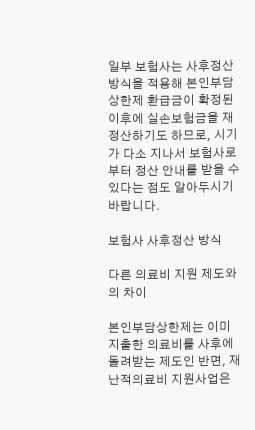일부 보험사는 사후정산 방식을 적용해 본인부담상한제 환급금이 확정된 이후에 실손보험금을 재정산하기도 하므로, 시기가 다소 지나서 보험사로부터 정산 안내를 받을 수 있다는 점도 알아두시기 바랍니다.

보험사 사후정산 방식

다른 의료비 지원 제도와의 차이

본인부담상한제는 이미 지출한 의료비를 사후에 돌려받는 제도인 반면, 재난적의료비 지원사업은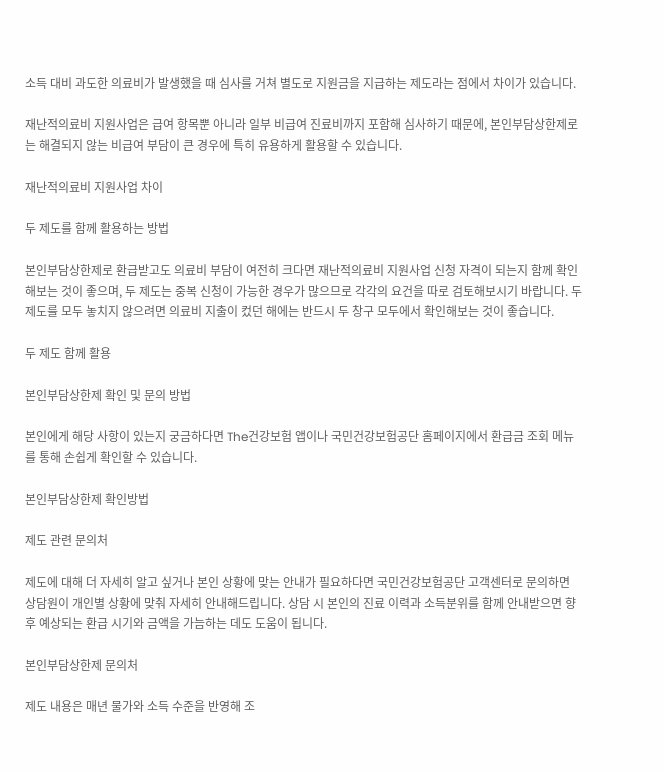소득 대비 과도한 의료비가 발생했을 때 심사를 거쳐 별도로 지원금을 지급하는 제도라는 점에서 차이가 있습니다.

재난적의료비 지원사업은 급여 항목뿐 아니라 일부 비급여 진료비까지 포함해 심사하기 때문에, 본인부담상한제로는 해결되지 않는 비급여 부담이 큰 경우에 특히 유용하게 활용할 수 있습니다.

재난적의료비 지원사업 차이

두 제도를 함께 활용하는 방법

본인부담상한제로 환급받고도 의료비 부담이 여전히 크다면 재난적의료비 지원사업 신청 자격이 되는지 함께 확인해보는 것이 좋으며, 두 제도는 중복 신청이 가능한 경우가 많으므로 각각의 요건을 따로 검토해보시기 바랍니다. 두 제도를 모두 놓치지 않으려면 의료비 지출이 컸던 해에는 반드시 두 창구 모두에서 확인해보는 것이 좋습니다.

두 제도 함께 활용

본인부담상한제 확인 및 문의 방법

본인에게 해당 사항이 있는지 궁금하다면 The건강보험 앱이나 국민건강보험공단 홈페이지에서 환급금 조회 메뉴를 통해 손쉽게 확인할 수 있습니다.

본인부담상한제 확인방법

제도 관련 문의처

제도에 대해 더 자세히 알고 싶거나 본인 상황에 맞는 안내가 필요하다면 국민건강보험공단 고객센터로 문의하면 상담원이 개인별 상황에 맞춰 자세히 안내해드립니다. 상담 시 본인의 진료 이력과 소득분위를 함께 안내받으면 향후 예상되는 환급 시기와 금액을 가늠하는 데도 도움이 됩니다.

본인부담상한제 문의처

제도 내용은 매년 물가와 소득 수준을 반영해 조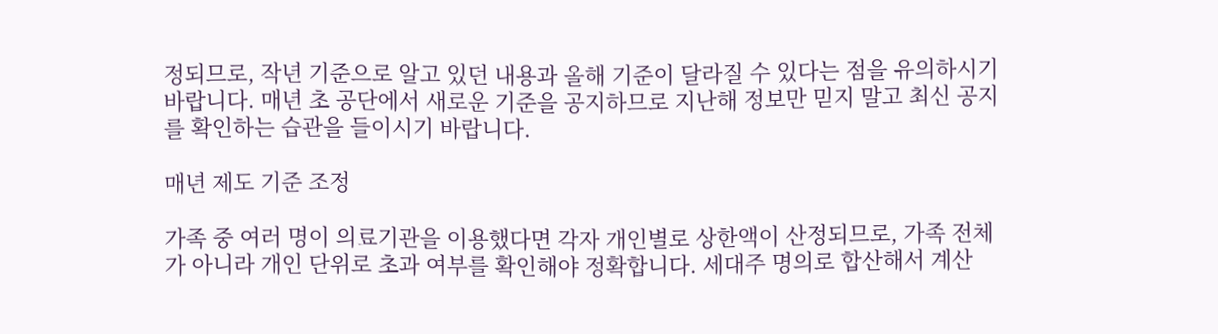정되므로, 작년 기준으로 알고 있던 내용과 올해 기준이 달라질 수 있다는 점을 유의하시기 바랍니다. 매년 초 공단에서 새로운 기준을 공지하므로 지난해 정보만 믿지 말고 최신 공지를 확인하는 습관을 들이시기 바랍니다.

매년 제도 기준 조정

가족 중 여러 명이 의료기관을 이용했다면 각자 개인별로 상한액이 산정되므로, 가족 전체가 아니라 개인 단위로 초과 여부를 확인해야 정확합니다. 세대주 명의로 합산해서 계산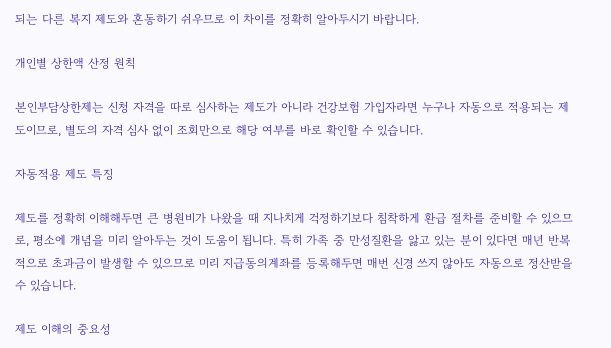되는 다른 복지 제도와 혼동하기 쉬우므로 이 차이를 정확히 알아두시기 바랍니다.

개인별 상한액 산정 원칙

본인부담상한제는 신청 자격을 따로 심사하는 제도가 아니라 건강보험 가입자라면 누구나 자동으로 적용되는 제도이므로, 별도의 자격 심사 없이 조회만으로 해당 여부를 바로 확인할 수 있습니다.

자동적용 제도 특징

제도를 정확히 이해해두면 큰 병원비가 나왔을 때 지나치게 걱정하기보다 침착하게 환급 절차를 준비할 수 있으므로, 평소에 개념을 미리 알아두는 것이 도움이 됩니다. 특히 가족 중 만성질환을 앓고 있는 분이 있다면 매년 반복적으로 초과금이 발생할 수 있으므로 미리 지급동의계좌를 등록해두면 매번 신경 쓰지 않아도 자동으로 정산받을 수 있습니다.

제도 이해의 중요성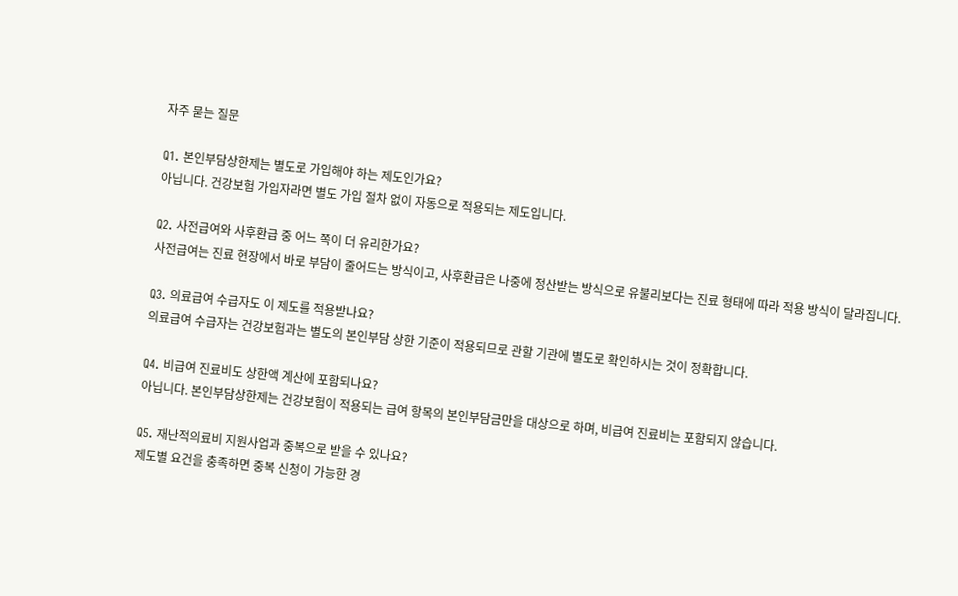자주 묻는 질문

Q1. 본인부담상한제는 별도로 가입해야 하는 제도인가요?
아닙니다. 건강보험 가입자라면 별도 가입 절차 없이 자동으로 적용되는 제도입니다.

Q2. 사전급여와 사후환급 중 어느 쪽이 더 유리한가요?
사전급여는 진료 현장에서 바로 부담이 줄어드는 방식이고, 사후환급은 나중에 정산받는 방식으로 유불리보다는 진료 형태에 따라 적용 방식이 달라집니다.

Q3. 의료급여 수급자도 이 제도를 적용받나요?
의료급여 수급자는 건강보험과는 별도의 본인부담 상한 기준이 적용되므로 관할 기관에 별도로 확인하시는 것이 정확합니다.

Q4. 비급여 진료비도 상한액 계산에 포함되나요?
아닙니다. 본인부담상한제는 건강보험이 적용되는 급여 항목의 본인부담금만을 대상으로 하며, 비급여 진료비는 포함되지 않습니다.

Q5. 재난적의료비 지원사업과 중복으로 받을 수 있나요?
제도별 요건을 충족하면 중복 신청이 가능한 경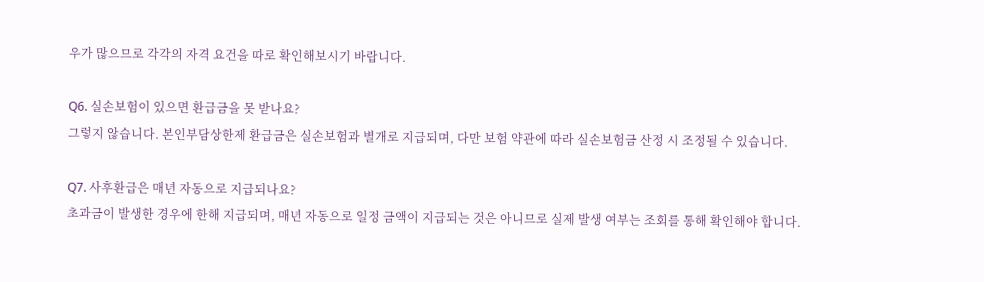우가 많으므로 각각의 자격 요건을 따로 확인해보시기 바랍니다.

Q6. 실손보험이 있으면 환급금을 못 받나요?
그렇지 않습니다. 본인부담상한제 환급금은 실손보험과 별개로 지급되며, 다만 보험 약관에 따라 실손보험금 산정 시 조정될 수 있습니다.

Q7. 사후환급은 매년 자동으로 지급되나요?
초과금이 발생한 경우에 한해 지급되며, 매년 자동으로 일정 금액이 지급되는 것은 아니므로 실제 발생 여부는 조회를 통해 확인해야 합니다.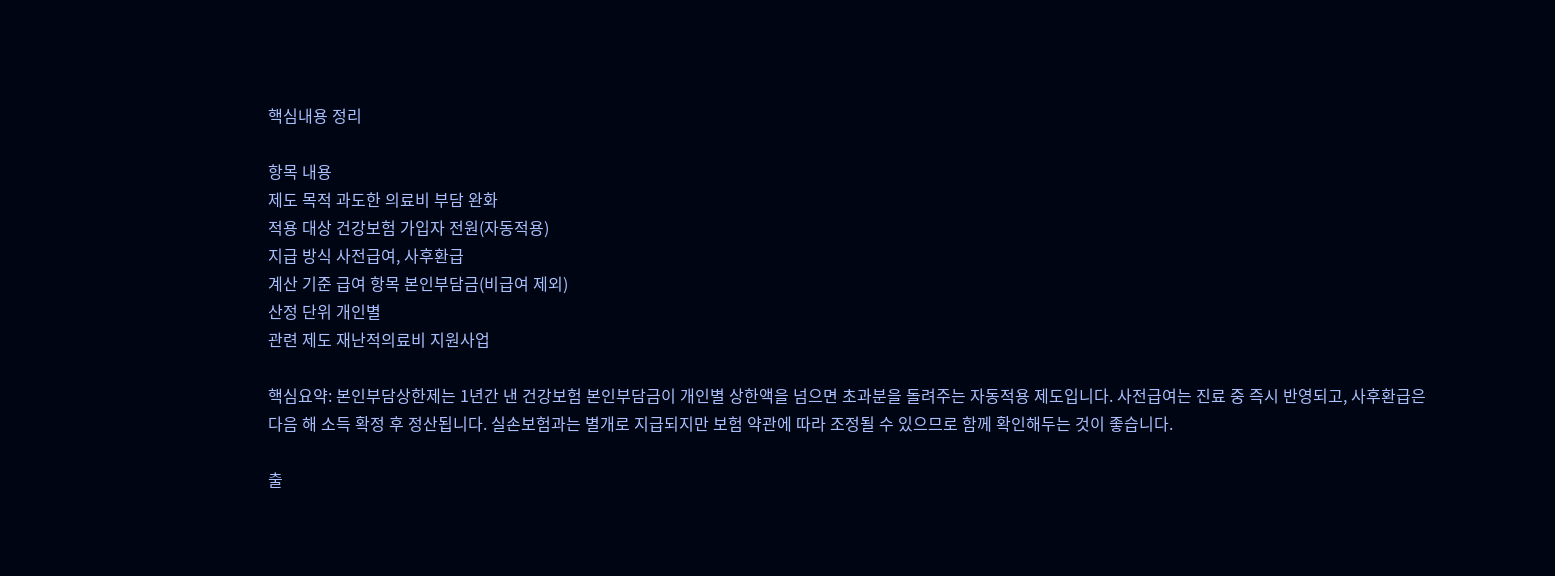핵심내용 정리

항목 내용
제도 목적 과도한 의료비 부담 완화
적용 대상 건강보험 가입자 전원(자동적용)
지급 방식 사전급여, 사후환급
계산 기준 급여 항목 본인부담금(비급여 제외)
산정 단위 개인별
관련 제도 재난적의료비 지원사업

핵심요약: 본인부담상한제는 1년간 낸 건강보험 본인부담금이 개인별 상한액을 넘으면 초과분을 돌려주는 자동적용 제도입니다. 사전급여는 진료 중 즉시 반영되고, 사후환급은 다음 해 소득 확정 후 정산됩니다. 실손보험과는 별개로 지급되지만 보험 약관에 따라 조정될 수 있으므로 함께 확인해두는 것이 좋습니다.

출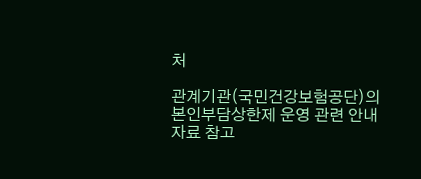처

관계기관(국민건강보험공단)의 본인부담상한제 운영 관련 안내자료 참고